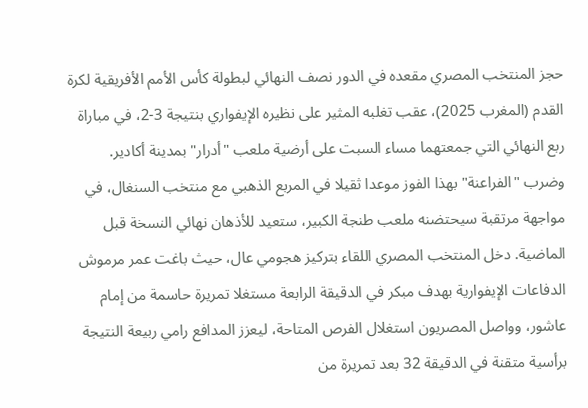حجز المنتخب المصري مقعده في الدور نصف النهائي لبطولة كأس الأمم الأفريقية لكرة القدم (المغرب 2025)، عقب تغلبه المثير على نظيره الإيفواري بنتيجة 3-2، في مباراة ربع النهائي التي جمعتهما مساء السبت على أرضية ملعب "أدرار" بمدينة أكادير. وضرب "الفراعنة" بهذا الفوز موعدا ثقيلا في المربع الذهبي مع منتخب السنغال، في مواجهة مرتقبة سيحتضنه ملعب طنجة الكبير، ستعيد للأذهان نهائي النسخة قبل الماضية. دخل المنتخب المصري اللقاء بتركيز هجومي عال، حيث باغت عمر مرموش الدفاعات الإيفوارية بهدف مبكر في الدقيقة الرابعة مستغلا تمريرة حاسمة من إمام عاشور، وواصل المصريون استغلال الفرص المتاحة، ليعزز المدافع رامي ربيعة النتيجة برأسية متقنة في الدقيقة 32 بعد تمريرة من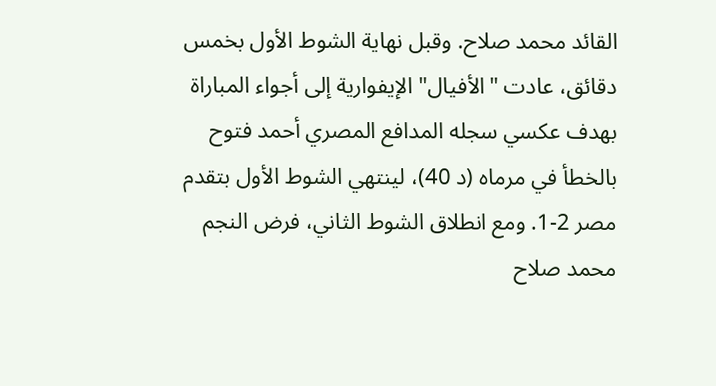القائد محمد صلاح. وقبل نهاية الشوط الأول بخمس دقائق، عادت "الأفيال" الإيفوارية إلى أجواء المباراة بهدف عكسي سجله المدافع المصري أحمد فتوح بالخطأ في مرماه (د 40)، لينتهي الشوط الأول بتقدم مصر 2-1. ومع انطلاق الشوط الثاني، فرض النجم محمد صلاح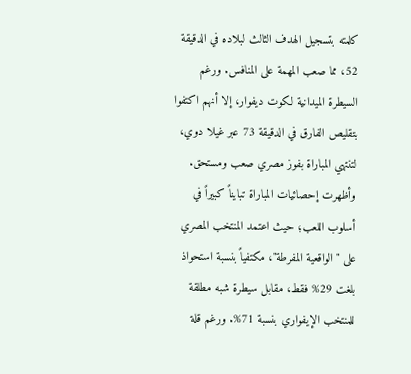كلمته بتسجيل الهدف الثالث لبلاده في الدقيقة 52، مما صعب المهمة على المنافس. ورغم السيطرة الميدانية لكوت ديفوار، إلا أنهم اكتفوا بتقليص الفارق في الدقيقة 73 عبر غيلا دوي، لتنتهي المباراة بفوز مصري صعب ومستحق. وأظهرت إحصائيات المباراة تبايناً كبيراً في أسلوب اللعب؛ حيث اعتمد المنتخب المصري على "الواقعية المفرطة"، مكتفياً بنسبة استحواذ بلغت 29% فقط، مقابل سيطرة شبه مطلقة للمنتخب الإيفواري بنسبة 71%. ورغم قلة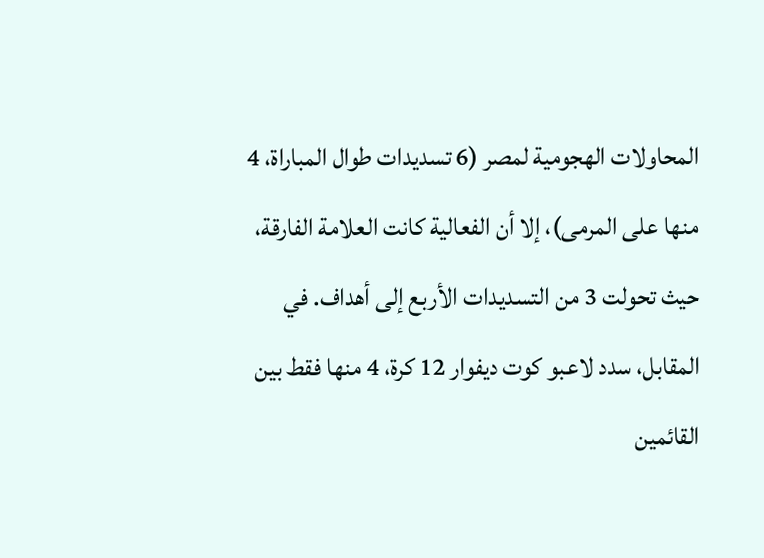المحاولات الهجومية لمصر (6 تسديدات طوال المباراة، 4 منها على المرمى)، إلا أن الفعالية كانت العلامة الفارقة، حيث تحولت 3 من التسديدات الأربع إلى أهداف. في المقابل، سدد لاعبو كوت ديفوار 12 كرة، 4 منها فقط بين القائمين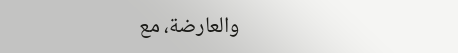والعارضة، مع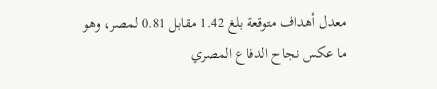معدل أهداف متوقعة بلغ 1.42 مقابل 0.81 لمصر، وهو ما عكس نجاح الدفاع المصري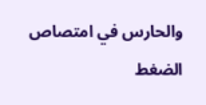والحارس في امتصاص الضغط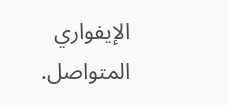الإيفواري المتواصل.